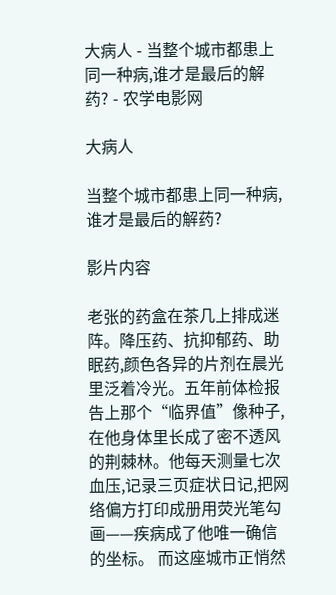大病人 - 当整个城市都患上同一种病,谁才是最后的解药? - 农学电影网

大病人

当整个城市都患上同一种病,谁才是最后的解药?

影片内容

老张的药盒在茶几上排成迷阵。降压药、抗抑郁药、助眠药,颜色各异的片剂在晨光里泛着冷光。五年前体检报告上那个“临界值”像种子,在他身体里长成了密不透风的荆棘林。他每天测量七次血压,记录三页症状日记,把网络偏方打印成册用荧光笔勾画——疾病成了他唯一确信的坐标。 而这座城市正悄然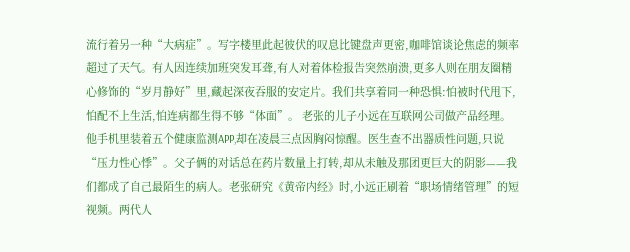流行着另一种“大病症”。写字楼里此起彼伏的叹息比键盘声更密,咖啡馆谈论焦虑的频率超过了天气。有人因连续加班突发耳聋,有人对着体检报告突然崩溃,更多人则在朋友圈精心修饰的“岁月静好”里,藏起深夜吞服的安定片。我们共享着同一种恐惧:怕被时代甩下,怕配不上生活,怕连病都生得不够“体面”。 老张的儿子小远在互联网公司做产品经理。他手机里装着五个健康监测APP,却在凌晨三点因胸闷惊醒。医生查不出器质性问题,只说“压力性心悸”。父子俩的对话总在药片数量上打转,却从未触及那团更巨大的阴影——我们都成了自己最陌生的病人。老张研究《黄帝内经》时,小远正刷着“职场情绪管理”的短视频。两代人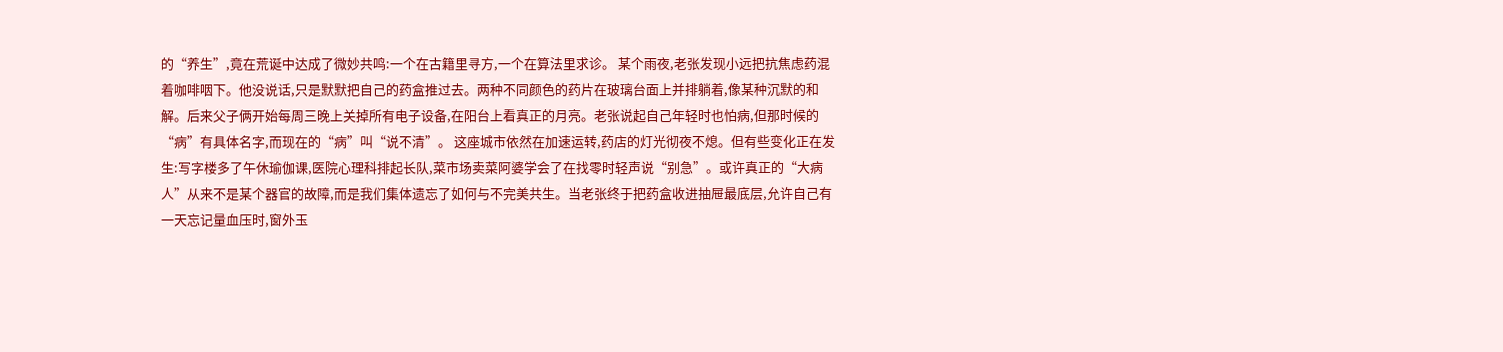的“养生”,竟在荒诞中达成了微妙共鸣:一个在古籍里寻方,一个在算法里求诊。 某个雨夜,老张发现小远把抗焦虑药混着咖啡咽下。他没说话,只是默默把自己的药盒推过去。两种不同颜色的药片在玻璃台面上并排躺着,像某种沉默的和解。后来父子俩开始每周三晚上关掉所有电子设备,在阳台上看真正的月亮。老张说起自己年轻时也怕病,但那时候的“病”有具体名字,而现在的“病”叫“说不清”。 这座城市依然在加速运转,药店的灯光彻夜不熄。但有些变化正在发生:写字楼多了午休瑜伽课,医院心理科排起长队,菜市场卖菜阿婆学会了在找零时轻声说“别急”。或许真正的“大病人”从来不是某个器官的故障,而是我们集体遗忘了如何与不完美共生。当老张终于把药盒收进抽屉最底层,允许自己有一天忘记量血压时,窗外玉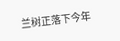兰树正落下今年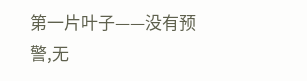第一片叶子——没有预警,无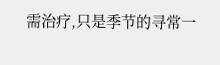需治疗,只是季节的寻常一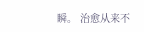瞬。 治愈从来不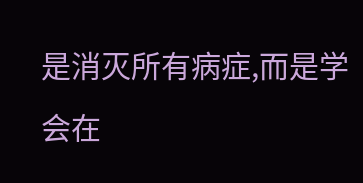是消灭所有病症,而是学会在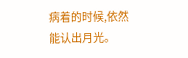病着的时候,依然能认出月光。